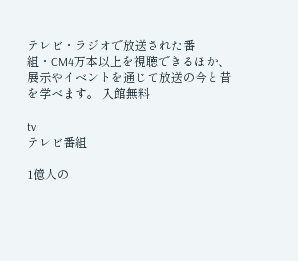テレビ・ラジオで放送された番組・CM4万本以上を視聴できるほか、展示やイベントを通じて放送の今と昔を学べます。 入館無料

tv
テレビ番組

1億人の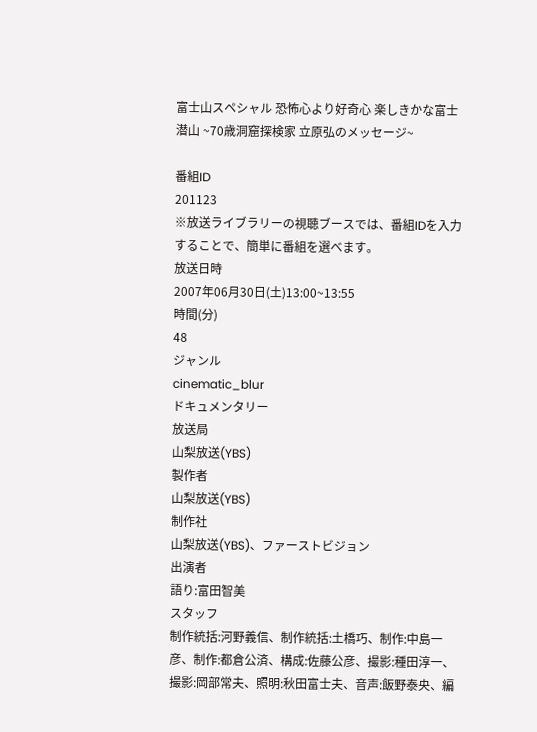富士山スペシャル 恐怖心より好奇心 楽しきかな富士潜山 ~70歳洞窟探検家 立原弘のメッセージ~

番組ID
201123
※放送ライブラリーの視聴ブースでは、番組IDを入力することで、簡単に番組を選べます。
放送日時
2007年06月30日(土)13:00~13:55
時間(分)
48
ジャンル
cinematic_blur
ドキュメンタリー
放送局
山梨放送(YBS)
製作者
山梨放送(YBS)
制作社
山梨放送(YBS)、ファーストビジョン
出演者
語り:富田智美
スタッフ
制作統括:河野義信、制作統括:土橋巧、制作:中島一彦、制作:都倉公済、構成:佐藤公彦、撮影:種田淳一、撮影:岡部常夫、照明:秋田富士夫、音声:飯野泰央、編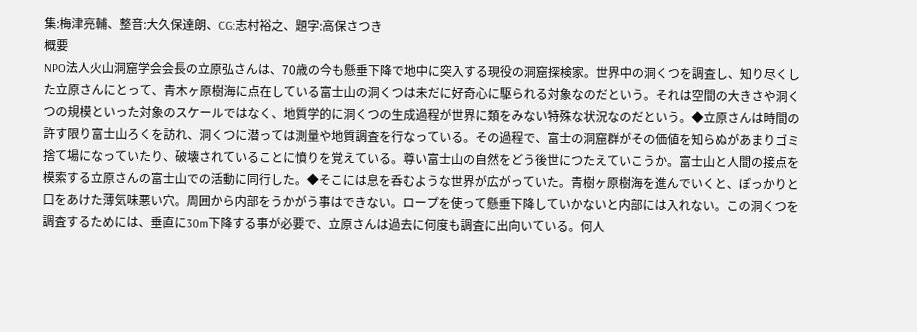集:梅津亮輔、整音:大久保達朗、CG:志村裕之、題字:高保さつき
概要
NPO法人火山洞窟学会会長の立原弘さんは、70歳の今も懸垂下降で地中に突入する現役の洞窟探検家。世界中の洞くつを調査し、知り尽くした立原さんにとって、青木ヶ原樹海に点在している富士山の洞くつは未だに好奇心に駆られる対象なのだという。それは空間の大きさや洞くつの規模といった対象のスケールではなく、地質学的に洞くつの生成過程が世界に類をみない特殊な状況なのだという。◆立原さんは時間の許す限り富士山ろくを訪れ、洞くつに潜っては測量や地質調査を行なっている。その過程で、富士の洞窟群がその価値を知らぬがあまりゴミ捨て場になっていたり、破壊されていることに憤りを覚えている。尊い富士山の自然をどう後世につたえていこうか。富士山と人間の接点を模索する立原さんの富士山での活動に同行した。◆そこには息を呑むような世界が広がっていた。青樹ヶ原樹海を進んでいくと、ぽっかりと口をあけた薄気味悪い穴。周囲から内部をうかがう事はできない。ロープを使って懸垂下降していかないと内部には入れない。この洞くつを調査するためには、垂直に30m下降する事が必要で、立原さんは過去に何度も調査に出向いている。何人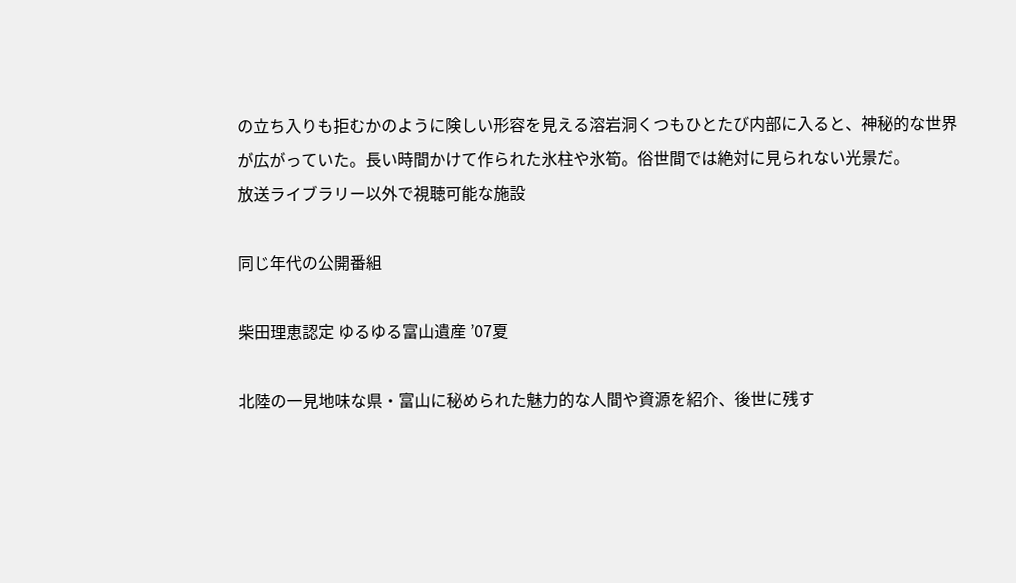の立ち入りも拒むかのように険しい形容を見える溶岩洞くつもひとたび内部に入ると、神秘的な世界が広がっていた。長い時間かけて作られた氷柱や氷筍。俗世間では絶対に見られない光景だ。
放送ライブラリー以外で視聴可能な施設

同じ年代の公開番組

柴田理恵認定 ゆるゆる富山遺産 ’07夏

北陸の一見地味な県・富山に秘められた魅力的な人間や資源を紹介、後世に残す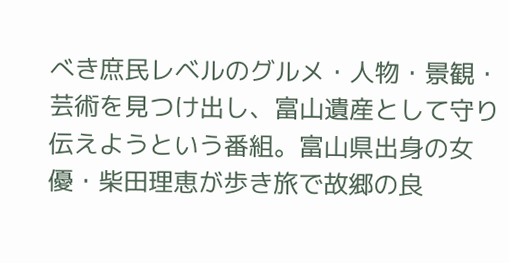べき庶民レベルのグルメ・人物・景観・芸術を見つけ出し、富山遺産として守り伝えようという番組。富山県出身の女優・柴田理恵が歩き旅で故郷の良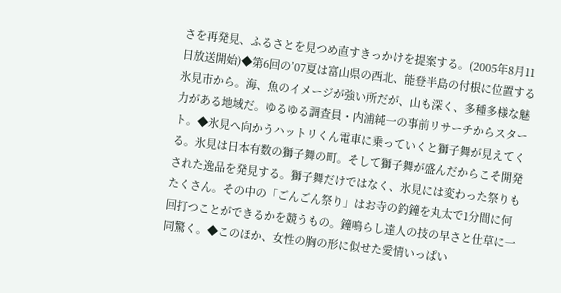さを再発見、ふるさとを見つめ直すきっかけを提案する。(2005年8月11日放送開始)◆第6回の’07夏は富山県の西北、能登半島の付根に位置する氷見市から。海、魚のイメージが強い所だが、山も深く、多種多様な魅力がある地域だ。ゆるゆる調査員・内浦純一の事前リサーチからスタート。◆氷見へ向かうハットリくん電車に乗っていくと獅子舞が見えてくる。氷見は日本有数の獅子舞の町。そして獅子舞が盛んだからこそ開発された逸品を発見する。獅子舞だけではなく、氷見には変わった祭りもたくさん。その中の「ごんごん祭り」はお寺の釣鐘を丸太で1分間に何回打つことができるかを競うもの。鐘鳴らし達人の技の早さと仕草に一同驚く。◆このほか、女性の胸の形に似せた愛情いっぱい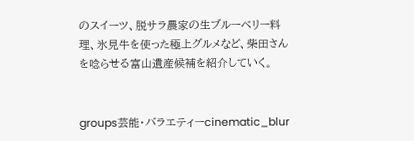のスイーツ、脱サラ農家の生ブルーベリー料理、氷見牛を使った極上グルメなど、柴田さんを唸らせる富山遺産候補を紹介していく。


groups芸能・バラエティーcinematic_blur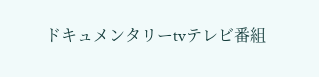ドキュメンタリーtvテレビ番組